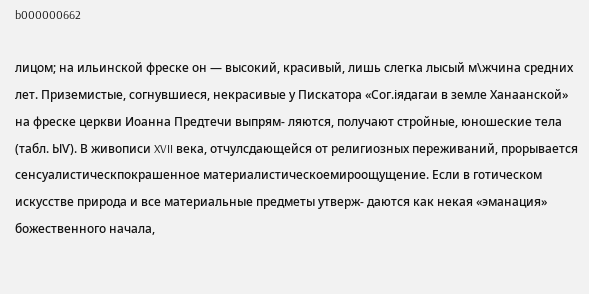b000000662

лицом; на ильинской фреске он — высокий, красивый, лишь слегка лысый м\жчина средних лет. Приземистые, согнувшиеся, некрасивые у Пискатора «Сог.іядагаи в земле Ханаанской» на фреске церкви Иоанна Предтечи выпрям- ляются, получают стройные, юношеские тела (табл. ЫѴ). В живописи XVII века, отчулсдающейся от религиозных переживаний, прорывается сенсуалистическпокрашенное материалистическоемироощущение. Если в готическом искусстве природа и все материальные предметы утверж- даются как некая «эманация» божественного начала,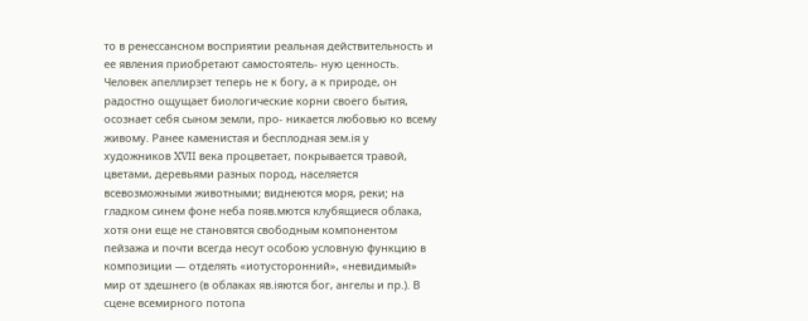то в ренессансном восприятии реальная действительность и ее явления приобретают самостоятель- ную ценность. Человек апеллирзет теперь не к богу, а к природе, он радостно ощущает биологические корни своего бытия, осознает себя сыном земли, про- никается любовью ко всему живому. Ранее каменистая и бесплодная зем.ія у художников XVII века процветает, покрывается травой, цветами, деревьями разных пород, населяется всевозможными животными; виднеются моря, реки; на гладком синем фоне неба появ.мются клубящиеся облака, хотя они еще не становятся свободным компонентом пейзажа и почти всегда несут особою условную функцию в композиции — отделять «иотусторонний», «невидимый» мир от здешнего (в облаках яв.іяются бог, ангелы и пр.). В сцене всемирного потопа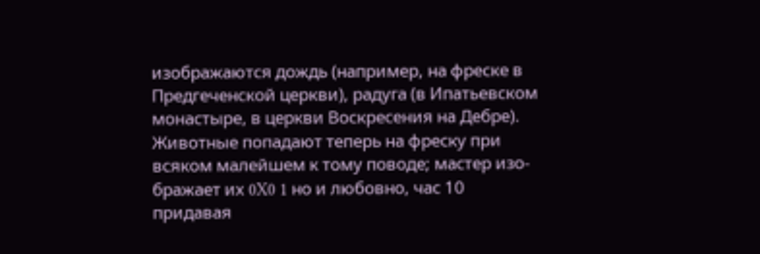изображаются дождь (например, на фреске в Предгеченской церкви), радуга (в Ипатьевском монастыре, в церкви Воскресения на Дебре). Животные попадают теперь на фреску при всяком малейшем к тому поводе; мастер изо- бражает их 0X0 1 но и любовно, час 10 придавая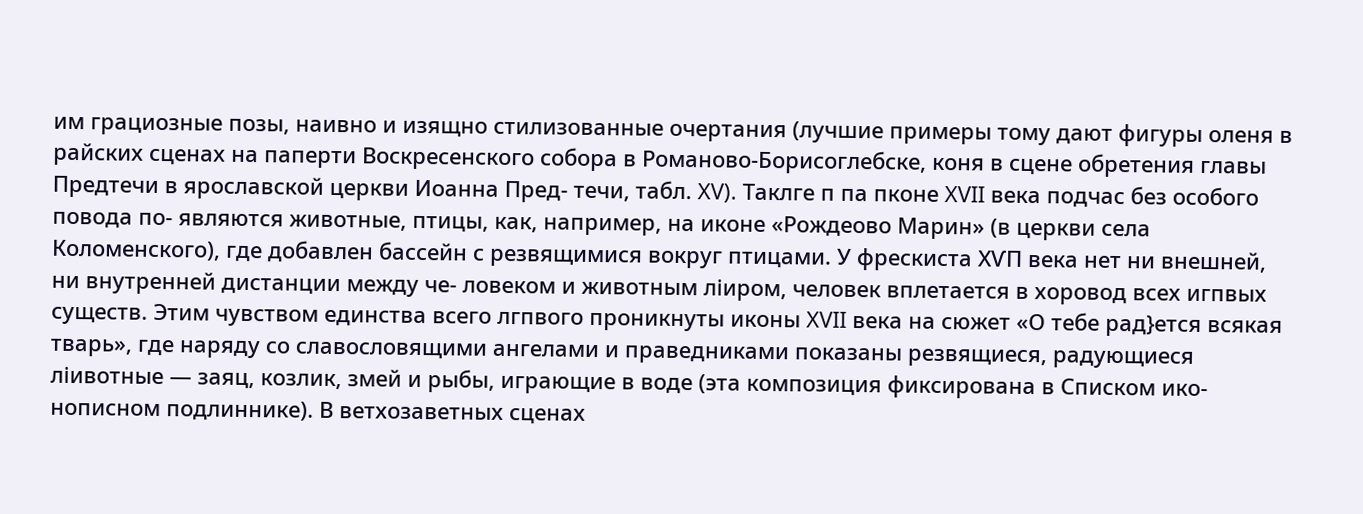им грациозные позы, наивно и изящно стилизованные очертания (лучшие примеры тому дают фигуры оленя в райских сценах на паперти Воскресенского собора в Романово-Борисоглебске, коня в сцене обретения главы Предтечи в ярославской церкви Иоанна Пред- течи, табл. XV). Таклге п па пконе XVII века подчас без особого повода по- являются животные, птицы, как, например, на иконе «Рождеово Марин» (в церкви села Коломенского), где добавлен бассейн с резвящимися вокруг птицами. У фрескиста ХѴП века нет ни внешней, ни внутренней дистанции между че- ловеком и животным ліиром, человек вплетается в хоровод всех игпвых существ. Этим чувством единства всего лгпвого проникнуты иконы XVII века на сюжет «О тебе рад}ется всякая тварь», где наряду со славословящими ангелами и праведниками показаны резвящиеся, радующиеся ліивотные — заяц, козлик, змей и рыбы, играющие в воде (эта композиция фиксирована в Списком ико- нописном подлиннике). В ветхозаветных сценах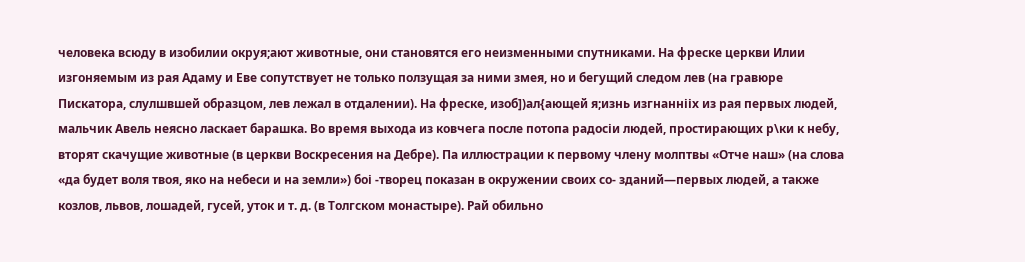человека всюду в изобилии окруя;ают животные, они становятся его неизменными спутниками. На фреске церкви Илии изгоняемым из рая Адаму и Еве сопутствует не только ползущая за ними змея, но и бегущий следом лев (на гравюре Пискатора, слулшвшей образцом, лев лежал в отдалении). На фреске, изоб])ал{ающей я;изнь изгнаннііх из рая первых людей, мальчик Авель неясно ласкает барашка. Во время выхода из ковчега после потопа радосіи людей, простирающих р\ки к небу, вторят скачущие животные (в церкви Воскресения на Дебре). Па иллюстрации к первому члену молптвы «Отче наш» (на слова «да будет воля твоя, яко на небеси и на земли») боі -творец показан в окружении своих со- зданий—первых людей, а также козлов, львов, лошадей, гусей, уток и т. д. (в Толгском монастыре). Рай обильно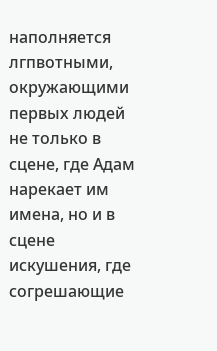наполняется лгпвотными, окружающими первых людей не только в сцене, где Адам нарекает им имена, но и в сцене искушения, где согрешающие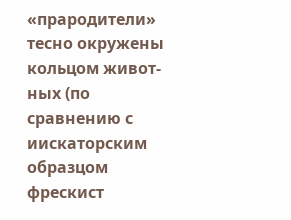«прародители» тесно окружены кольцом живот- ных (по сравнению с иискаторским образцом фрескист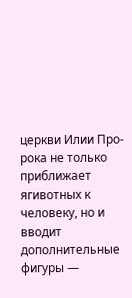церкви Илии Про- рока не только приближает ягивотных к человеку, но и вводит дополнительные фигуры —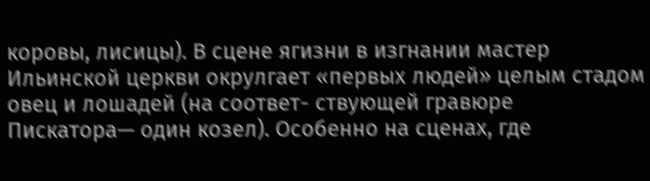коровы, лисицы). В сцене ягизни в изгнании мастер Ильинской церкви окрулгает «первых людей» целым стадом овец и лошадей (на соответ- ствующей гравюре Пискатора— один козел). Особенно на сценах, где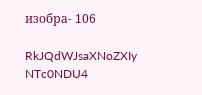изобра- 106

RkJQdWJsaXNoZXIy NTc0NDU4